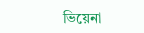ভিয়েনা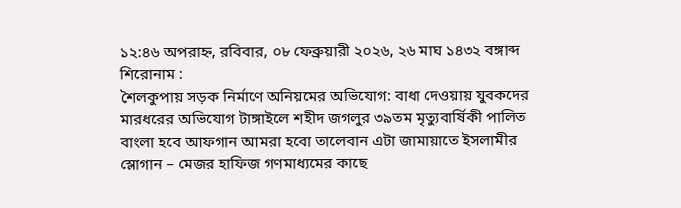১২:৪৬ অপরাহ্ন, রবিবার, ০৮ ফেব্রুয়ারী ২০২৬, ২৬ মাঘ ১৪৩২ বঙ্গাব্দ
শিরোনাম :
শৈলকুপায় সড়ক নির্মাণে অনিয়মের অভিযোগ: বাধা দেওয়ায় যুবকদের মারধরের অভিযোগ টাঙ্গাইলে শহীদ জগলুর ৩৯তম মৃত্যুবার্ষিকী পালিত বাংলা হবে আফগান আমরা হবো তালেবান এটা জামায়াতে ইসলামীর স্লোগান – মেজর হাফিজ গণমাধ্যমের কাছে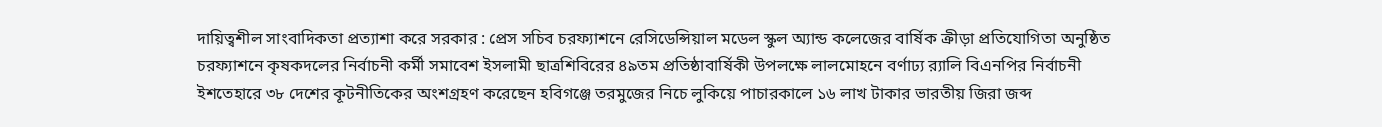দায়িত্বশীল সাংবাদিকতা প্রত্যাশা করে সরকার : প্রেস সচিব চরফ্যাশনে রেসিডেন্সিয়াল মডেল স্কুল অ্যান্ড কলেজের বার্ষিক ক্রীড়া প্রতিযোগিতা অনুষ্ঠিত চরফ্যাশনে কৃষকদলের নির্বাচনী কর্মী সমাবেশ ইসলামী ছাত্রশিবিরের ৪৯তম প্রতিষ্ঠাবার্ষিকী উপলক্ষে লালমোহনে বর্ণাঢ্য র‍্যালি বিএনপির নির্বাচনী ইশতেহারে ৩৮ দেশের কূটনীতিকের অংশগ্রহণ করেছেন হবিগঞ্জে তরমুজের নিচে লুকিয়ে পাচারকালে ১৬ লাখ টাকার ভারতীয় জিরা জব্দ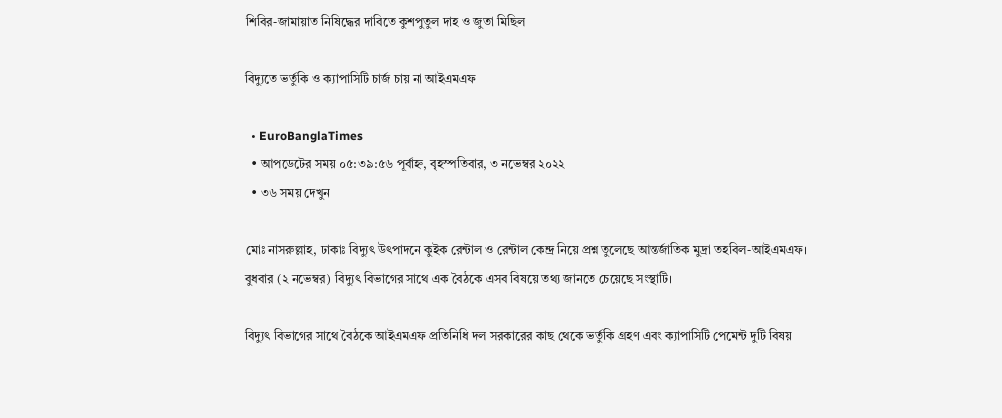শিবির-জামায়াত নিষিদ্ধের দাবিতে কুশপুতুল দাহ ও জুতা মিছিল

বিদ্যুতে ভর্তুকি ও ক্যাপাসিটি চার্জ চায় না আইএমএফ

  • EuroBanglaTimes
  • আপডেটের সময় ০৫:৩৯:৫৬ পূর্বাহ্ন, বৃহস্পতিবার, ৩ নভেম্বর ২০২২
  • ৩৬ সময় দেখুন

মোঃ নাসরুল্লাহ, ঢাকাঃ বিদ্যুৎ উৎপাদনে কুইক রেন্টাল ও রেন্টাল কেন্দ্র নিয়ে প্রশ্ন তুলেছে আন্তর্জাতিক মুদ্রা তহবিল-আইএমএফ। বুধবার (২ নভেম্বর) বিদ্যুৎ বিভাগের সাথে এক বৈঠকে এসব বিষয়ে তথ্য জানতে চেয়েছে সংস্থাটি।

বিদ্যুৎ বিভাগের সাথে বৈঠকে আইএমএফ প্রতিনিধি দল সরকারের কাছ থেকে ভর্তুকি গ্রহণ এবং ক্যাপাসিটি পেমেন্ট দুটি বিষয়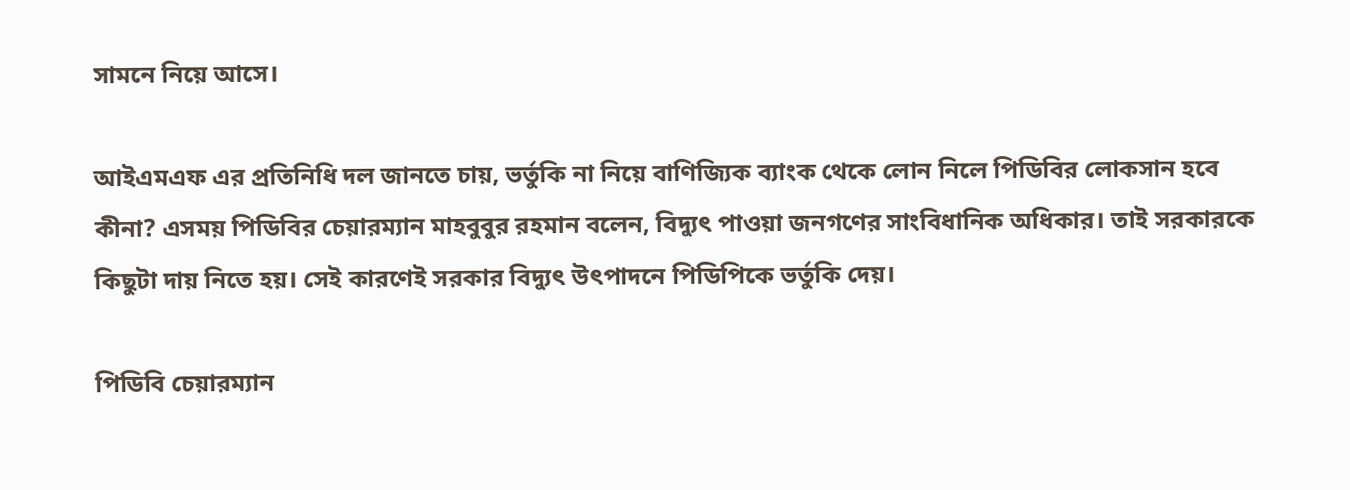সামনে নিয়ে আসে।

আইএমএফ এর প্রতিনিধি দল জানতে চায়, ভর্তুকি না নিয়ে বাণিজ্যিক ব্যাংক থেকে লোন নিলে পিডিবির লোকসান হবে কীনা? এসময় পিডিবির চেয়ারম্যান মাহবুবুর রহমান বলেন, বিদ্যুৎ পাওয়া জনগণের সাংবিধানিক অধিকার। তাই সরকারকে কিছুটা দায় নিতে হয়। সেই কারণেই সরকার বিদ্যুৎ উৎপাদনে পিডিপিকে ভর্তুকি দেয়।

পিডিবি চেয়ারম্যান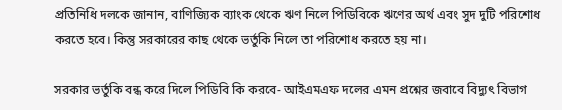প্রতিনিধি দলকে জানান, বাণিজ্যিক ব্যাংক থেকে ঋণ নিলে পিডিবিকে ঋণের অর্থ এবং সুদ দুটি পরিশোধ করতে হবে। কিন্তু সরকারের কাছ থেকে ভর্তুকি নিলে তা পরিশোধ করতে হয় না।

সরকার ভর্তুকি বন্ধ করে দিলে পিডিবি কি করবে- আইএমএফ দলের এমন প্রশ্নের জবাবে বিদ্যুৎ বিভাগ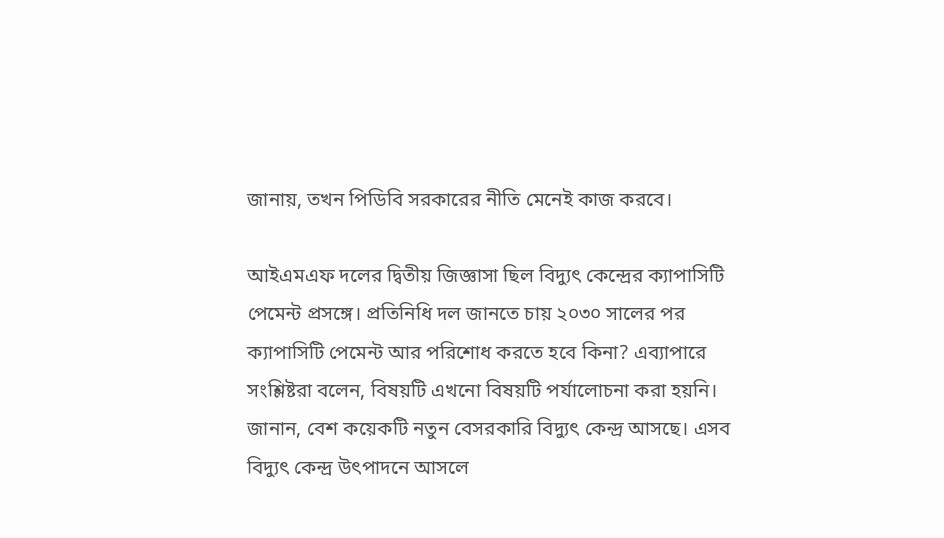জানায়, তখন পিডিবি সরকারের নীতি মেনেই কাজ করবে।

আইএমএফ দলের দ্বিতীয় জিজ্ঞাসা ছিল বিদ্যুৎ কেন্দ্রের ক্যাপাসিটি পেমেন্ট প্রসঙ্গে। প্রতিনিধি দল জানতে চায় ২০৩০ সালের পর ক্যাপাসিটি পেমেন্ট আর পরিশোধ করতে হবে কিনা? এব্যাপারে সংশ্লিষ্টরা বলেন, বিষয়টি এখনো বিষয়টি পর্যালোচনা করা হয়নি। জানান, বেশ কয়েকটি নতুন বেসরকারি বিদ্যুৎ কেন্দ্র আসছে। এসব বিদ্যুৎ কেন্দ্র উৎপাদনে আসলে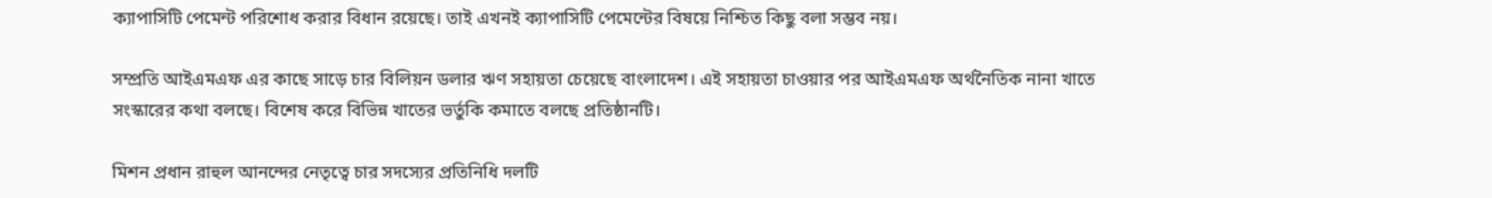ক্যাপাসিটি পেমেন্ট পরিশোধ করার বিধান রয়েছে। তাই এখনই ক্যাপাসিটি পেমেন্টের বিষয়ে নিশ্চিত কিছু বলা সম্ভব নয়।

সম্প্রতি আইএমএফ এর কাছে সাড়ে চার বিলিয়ন ডলার ঋণ সহায়তা চেয়েছে বাংলাদেশ। এই সহায়তা চাওয়ার পর আইএমএফ অর্থনৈতিক নানা খাতে সংস্কারের কথা বলছে। বিশেষ করে বিভিন্ন খাতের ভর্তুকি কমাতে বলছে প্রতিষ্ঠানটি।

মিশন প্রধান রাহুল আনন্দের নেতৃত্বে চার সদস্যের প্রতিনিধি দলটি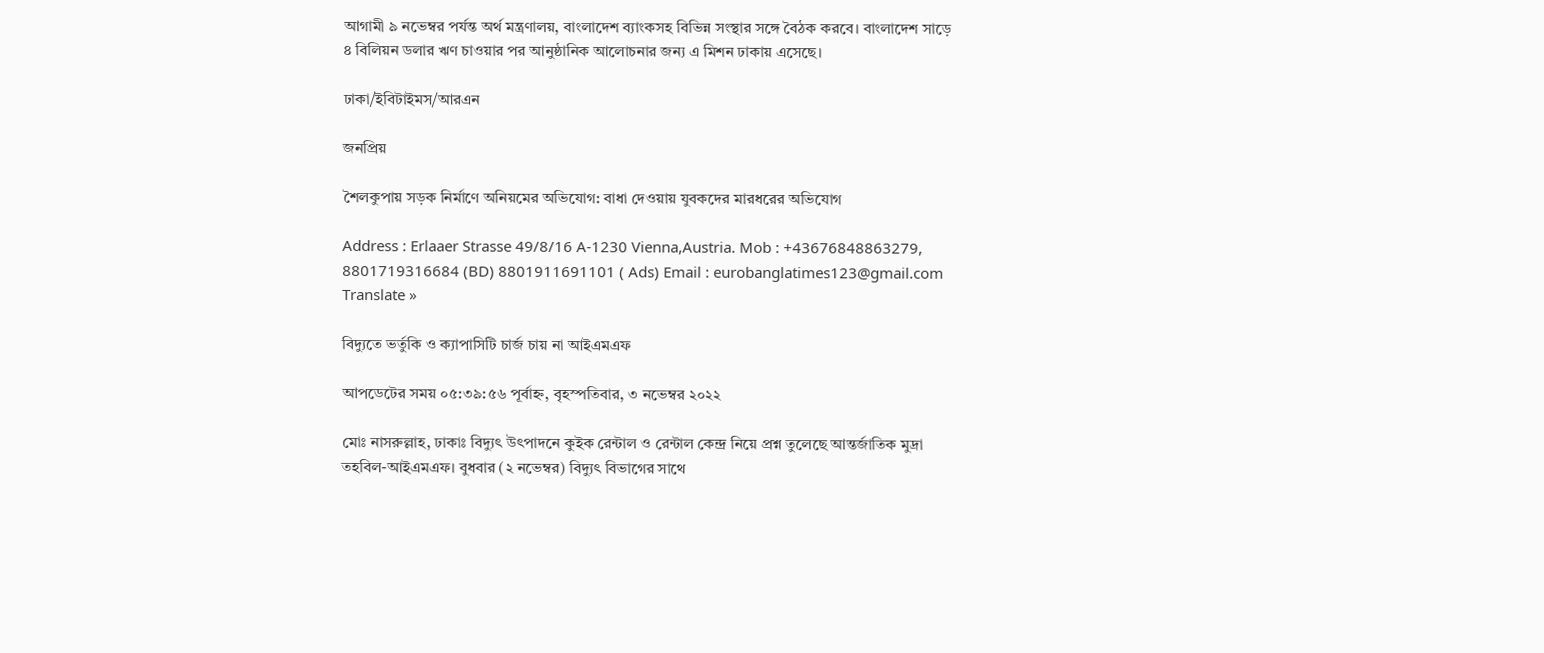আগামী ৯ নভেম্বর পর্যন্ত অর্থ মন্ত্রণালয়, বাংলাদেশ ব্যাংকসহ বিভিন্ন সংস্থার সঙ্গে বৈঠক করবে। বাংলাদেশ সাড়ে ৪ বিলিয়ন ডলার ঋণ চাওয়ার পর আনুষ্ঠানিক আলোচনার জন্য এ মিশন ঢাকায় এসেছে।

ঢাকা/ইবিটাইমস/আরএন

জনপ্রিয়

শৈলকুপায় সড়ক নির্মাণে অনিয়মের অভিযোগ: বাধা দেওয়ায় যুবকদের মারধরের অভিযোগ

Address : Erlaaer Strasse 49/8/16 A-1230 Vienna,Austria. Mob : +43676848863279, 8801719316684 (BD) 8801911691101 ( Ads) Email : eurobanglatimes123@gmail.com
Translate »

বিদ্যুতে ভর্তুকি ও ক্যাপাসিটি চার্জ চায় না আইএমএফ

আপডেটের সময় ০৫:৩৯:৫৬ পূর্বাহ্ন, বৃহস্পতিবার, ৩ নভেম্বর ২০২২

মোঃ নাসরুল্লাহ, ঢাকাঃ বিদ্যুৎ উৎপাদনে কুইক রেন্টাল ও রেন্টাল কেন্দ্র নিয়ে প্রশ্ন তুলেছে আন্তর্জাতিক মুদ্রা তহবিল-আইএমএফ। বুধবার (২ নভেম্বর) বিদ্যুৎ বিভাগের সাথে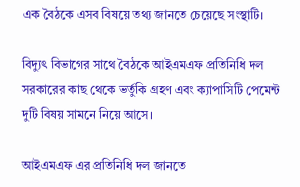এক বৈঠকে এসব বিষয়ে তথ্য জানতে চেয়েছে সংস্থাটি।

বিদ্যুৎ বিভাগের সাথে বৈঠকে আইএমএফ প্রতিনিধি দল সরকারের কাছ থেকে ভর্তুকি গ্রহণ এবং ক্যাপাসিটি পেমেন্ট দুটি বিষয় সামনে নিয়ে আসে।

আইএমএফ এর প্রতিনিধি দল জানতে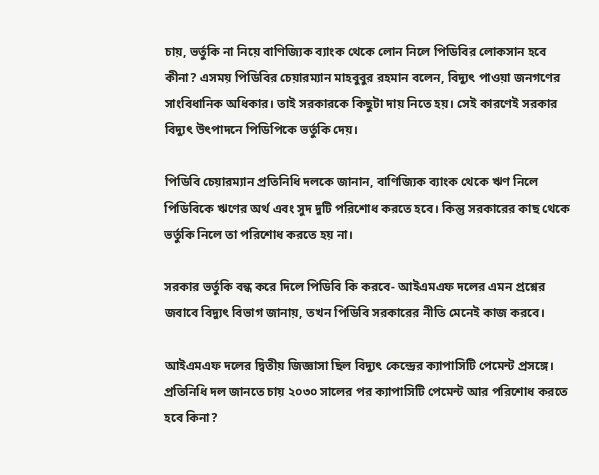চায়, ভর্তুকি না নিয়ে বাণিজ্যিক ব্যাংক থেকে লোন নিলে পিডিবির লোকসান হবে কীনা? এসময় পিডিবির চেয়ারম্যান মাহবুবুর রহমান বলেন, বিদ্যুৎ পাওয়া জনগণের সাংবিধানিক অধিকার। তাই সরকারকে কিছুটা দায় নিতে হয়। সেই কারণেই সরকার বিদ্যুৎ উৎপাদনে পিডিপিকে ভর্তুকি দেয়।

পিডিবি চেয়ারম্যান প্রতিনিধি দলকে জানান, বাণিজ্যিক ব্যাংক থেকে ঋণ নিলে পিডিবিকে ঋণের অর্থ এবং সুদ দুটি পরিশোধ করতে হবে। কিন্তু সরকারের কাছ থেকে ভর্তুকি নিলে তা পরিশোধ করতে হয় না।

সরকার ভর্তুকি বন্ধ করে দিলে পিডিবি কি করবে- আইএমএফ দলের এমন প্রশ্নের জবাবে বিদ্যুৎ বিভাগ জানায়, তখন পিডিবি সরকারের নীতি মেনেই কাজ করবে।

আইএমএফ দলের দ্বিতীয় জিজ্ঞাসা ছিল বিদ্যুৎ কেন্দ্রের ক্যাপাসিটি পেমেন্ট প্রসঙ্গে। প্রতিনিধি দল জানতে চায় ২০৩০ সালের পর ক্যাপাসিটি পেমেন্ট আর পরিশোধ করতে হবে কিনা?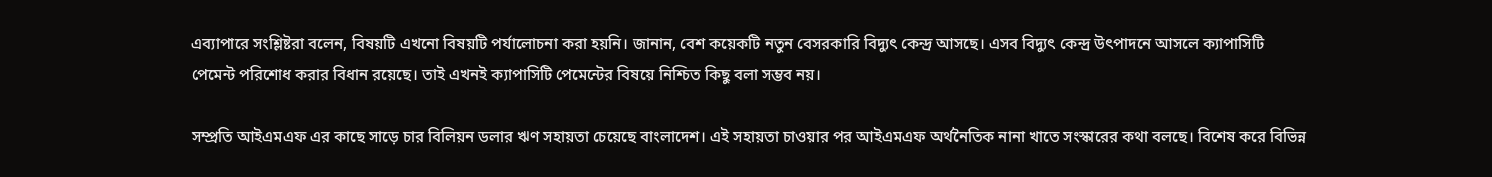এব্যাপারে সংশ্লিষ্টরা বলেন, বিষয়টি এখনো বিষয়টি পর্যালোচনা করা হয়নি। জানান, বেশ কয়েকটি নতুন বেসরকারি বিদ্যুৎ কেন্দ্র আসছে। এসব বিদ্যুৎ কেন্দ্র উৎপাদনে আসলে ক্যাপাসিটি পেমেন্ট পরিশোধ করার বিধান রয়েছে। তাই এখনই ক্যাপাসিটি পেমেন্টের বিষয়ে নিশ্চিত কিছু বলা সম্ভব নয়।

সম্প্রতি আইএমএফ এর কাছে সাড়ে চার বিলিয়ন ডলার ঋণ সহায়তা চেয়েছে বাংলাদেশ। এই সহায়তা চাওয়ার পর আইএমএফ অর্থনৈতিক নানা খাতে সংস্কারের কথা বলছে। বিশেষ করে বিভিন্ন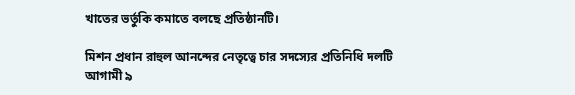খাতের ভর্তুকি কমাতে বলছে প্রতিষ্ঠানটি।

মিশন প্রধান রাহুল আনন্দের নেতৃত্বে চার সদস্যের প্রতিনিধি দলটি আগামী ৯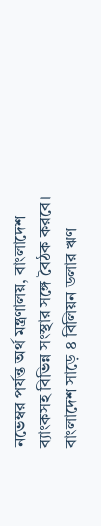নভেম্বর পর্যন্ত অর্থ মন্ত্রণালয়, বাংলাদেশ ব্যাংকসহ বিভিন্ন সংস্থার সঙ্গে বৈঠক করবে। বাংলাদেশ সাড়ে ৪ বিলিয়ন ডলার ঋণ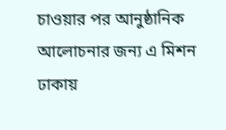চাওয়ার পর আনুষ্ঠানিক আলোচনার জন্য এ মিশন ঢাকায়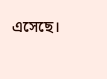এসেছে।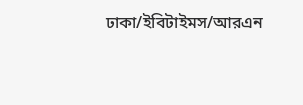ঢাকা/ইবিটাইমস/আরএন